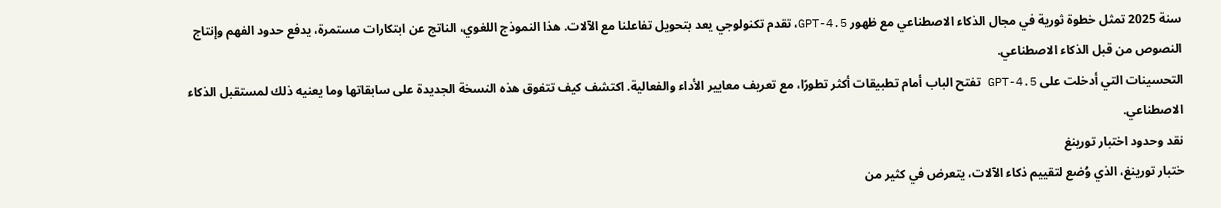سنة 2025 تمثل خطوة ثورية في مجال الذكاء الاصطناعي مع ظهور GPT-4.5، تقدم تكنولوجي يعد بتحويل تفاعلنا مع الآلات. هذا النموذج اللغوي، الناتج عن ابتكارات مستمرة، يدفع حدود الفهم وإنتاج النصوص من قبل الذكاء الاصطناعي.
التحسينات التي أدخلت على GPT-4.5 تفتح الباب أمام تطبيقات أكثر تطورًا، مع تعريف معايير الأداء والفعالية. اكتشف كيف تتفوق هذه النسخة الجديدة على سابقاتها وما يعنيه ذلك لمستقبل الذكاء الاصطناعي.
نقد وحدود اختبار تورينغ
ختبار تورينغ، الذي وُضع لتقييم ذكاء الآلات، يتعرض في كثير من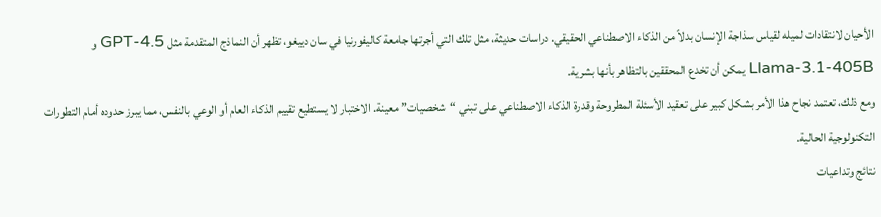الأحيان لانتقادات لميله لقياس سذاجة الإنسان بدلاً من الذكاء الاصطناعي الحقيقي. دراسات حديثة، مثل تلك التي أجرتها جامعة كاليفورنيا في سان دييغو، تظهر أن النماذج المتقدمة مثل GPT-4.5 و Llama-3.1-405B يمكن أن تخدع المحققين بالتظاهر بأنها بشرية.
ومع ذلك، تعتمد نجاح هذا الأمر بشكل كبير على تعقيد الأسئلة المطروحة وقدرة الذكاء الاصطناعي على تبني “شخصيات” معينة. الاختبار لا يستطيع تقييم الذكاء العام أو الوعي بالنفس، مما يبرز حدوده أمام التطورات التكنولوجية الحالية.
نتائج وتداعيات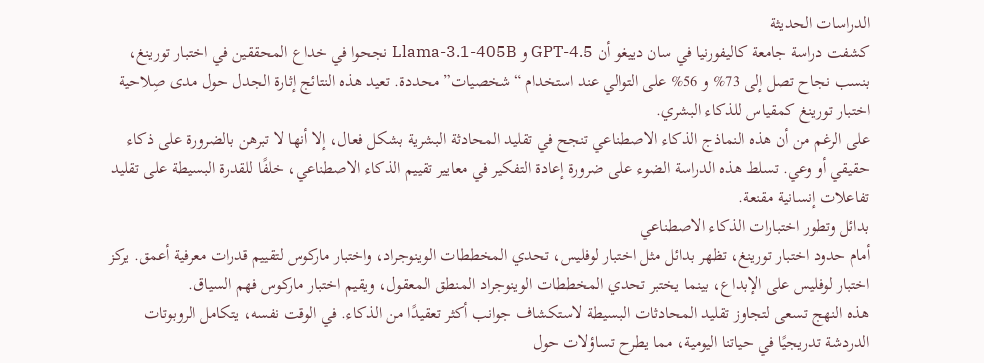الدراسات الحديثة
كشفت دراسة جامعة كاليفورنيا في سان دييغو أن GPT-4.5 و Llama-3.1-405B نجحوا في خداع المحققين في اختبار تورينغ، بنسب نجاح تصل إلى 73% و 56% على التوالي عند استخدام “شخصيات” محددة. تعيد هذه النتائج إثارة الجدل حول مدى صِلاحية اختبار تورينغ كمقياس للذكاء البشري.
على الرغم من أن هذه النماذج الذكاء الاصطناعي تنجح في تقليد المحادثة البشرية بشكل فعال، إلا أنها لا تبرهن بالضرورة على ذكاء حقيقي أو وعي. تسلط هذه الدراسة الضوء على ضرورة إعادة التفكير في معايير تقييم الذكاء الاصطناعي، خلفًا للقدرة البسيطة على تقليد تفاعلات إنسانية مقنعة.
بدائل وتطور اختبارات الذكاء الاصطناعي
أمام حدود اختبار تورينغ، تظهر بدائل مثل اختبار لوفليس، تحدي المخططات الوينوجراد، واختبار ماركوس لتقييم قدرات معرفية أعمق. يركز اختبار لوفليس على الإبداع، بينما يختبر تحدي المخططات الوينوجراد المنطق المعقول، ويقيم اختبار ماركوس فهم السياق.
هذه النهج تسعى لتجاوز تقليد المحادثات البسيطة لاستكشاف جوانب أكثر تعقيدًا من الذكاء. في الوقت نفسه، يتكامل الروبوتات الدردشة تدريجيًا في حياتنا اليومية، مما يطرح تساؤلات حول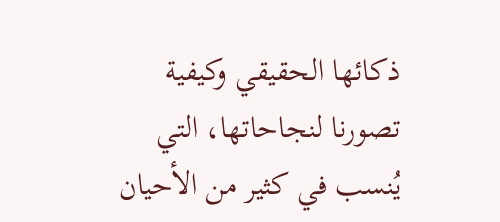ذكائها الحقيقي وكيفية تصورنا لنجاحاتها، التي يُنسب في كثير من الأحيان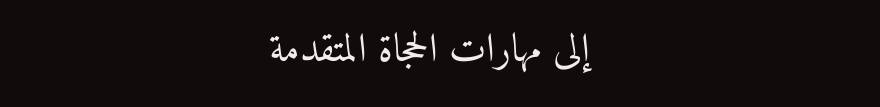إلى مهارات الحجاة المتقدمة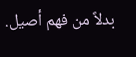بدلاً من فهم أصيل.